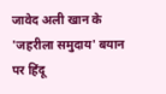जावेद अली खान के 'जहरीला समुदाय' बयान पर हिंदू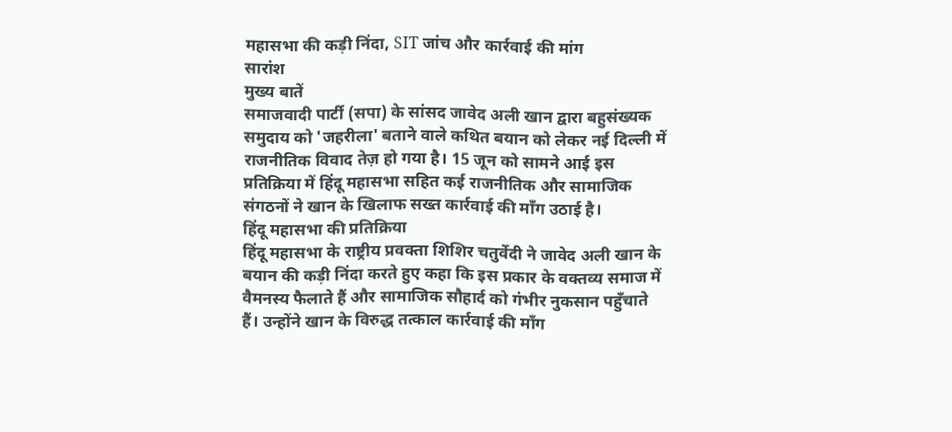महासभा की कड़ी निंदा, SIT जांच और कार्रवाई की मांग
सारांश
मुख्य बातें
समाजवादी पार्टी (सपा) के सांसद जावेद अली खान द्वारा बहुसंख्यक समुदाय को 'जहरीला' बताने वाले कथित बयान को लेकर नई दिल्ली में राजनीतिक विवाद तेज़ हो गया है। 15 जून को सामने आई इस प्रतिक्रिया में हिंदू महासभा सहित कई राजनीतिक और सामाजिक संगठनों ने खान के खिलाफ सख्त कार्रवाई की माँग उठाई है।
हिंदू महासभा की प्रतिक्रिया
हिंदू महासभा के राष्ट्रीय प्रवक्ता शिशिर चतुर्वेदी ने जावेद अली खान के बयान की कड़ी निंदा करते हुए कहा कि इस प्रकार के वक्तव्य समाज में वैमनस्य फैलाते हैं और सामाजिक सौहार्द को गंभीर नुकसान पहुँचाते हैं। उन्होंने खान के विरुद्ध तत्काल कार्रवाई की माँग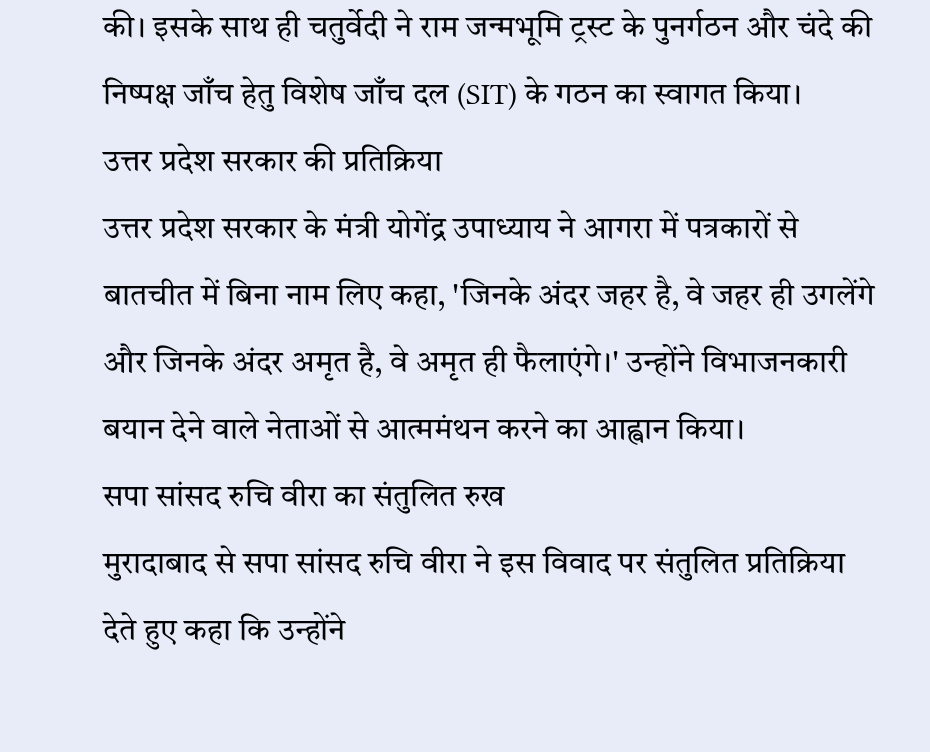की। इसके साथ ही चतुर्वेदी ने राम जन्मभूमि ट्रस्ट के पुनर्गठन और चंदे की निष्पक्ष जाँच हेतु विशेष जाँच दल (SIT) के गठन का स्वागत किया।
उत्तर प्रदेश सरकार की प्रतिक्रिया
उत्तर प्रदेश सरकार के मंत्री योगेंद्र उपाध्याय ने आगरा में पत्रकारों से बातचीत में बिना नाम लिए कहा, 'जिनके अंदर जहर है, वे जहर ही उगलेंगे और जिनके अंदर अमृत है, वे अमृत ही फैलाएंगे।' उन्होंने विभाजनकारी बयान देने वाले नेताओं से आत्ममंथन करने का आह्वान किया।
सपा सांसद रुचि वीरा का संतुलित रुख
मुरादाबाद से सपा सांसद रुचि वीरा ने इस विवाद पर संतुलित प्रतिक्रिया देते हुए कहा कि उन्होंने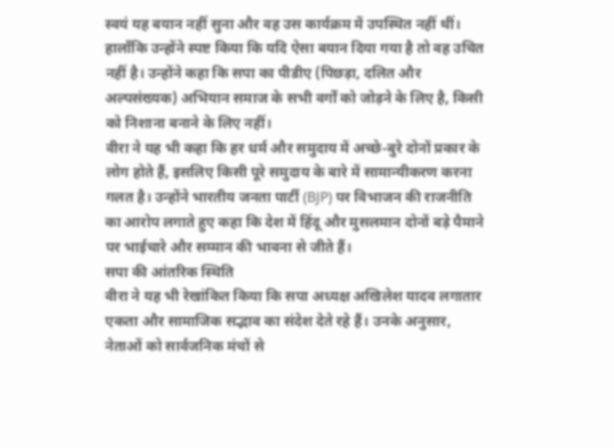स्वयं यह बयान नहीं सुना और वह उस कार्यक्रम में उपस्थित नहीं थीं। हालाँकि उन्होंने स्पष्ट किया कि यदि ऐसा बयान दिया गया है तो वह उचित नहीं है। उन्होंने कहा कि सपा का पीडीए (पिछड़ा, दलित और अल्पसंख्यक) अभियान समाज के सभी वर्गों को जोड़ने के लिए है, किसी को निशाना बनाने के लिए नहीं।
वीरा ने यह भी कहा कि हर धर्म और समुदाय में अच्छे-बुरे दोनों प्रकार के लोग होते हैं, इसलिए किसी पूरे समुदाय के बारे में सामान्यीकरण करना गलत है। उन्होंने भारतीय जनता पार्टी (BJP) पर विभाजन की राजनीति का आरोप लगाते हुए कहा कि देश में हिंदू और मुसलमान दोनों बड़े पैमाने पर भाईचारे और सम्मान की भावना से जीते हैं।
सपा की आंतरिक स्थिति
वीरा ने यह भी रेखांकित किया कि सपा अध्यक्ष अखिलेश यादव लगातार एकता और सामाजिक सद्भाव का संदेश देते रहे हैं। उनके अनुसार, नेताओं को सार्वजनिक मंचों से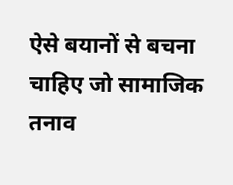ऐसे बयानों से बचना चाहिए जो सामाजिक तनाव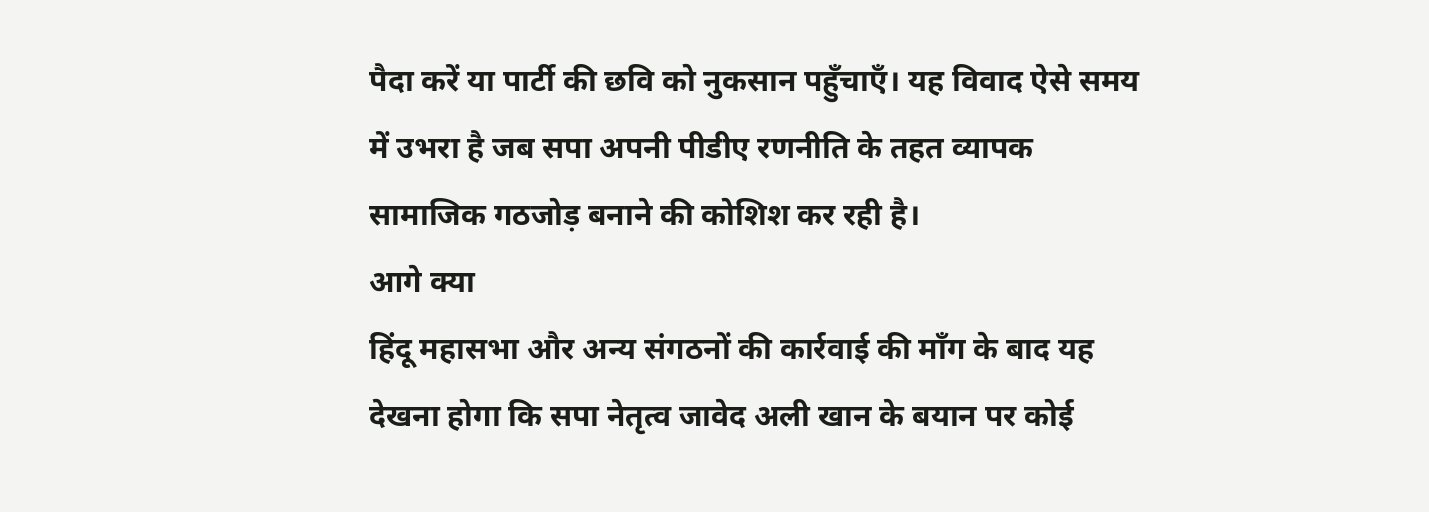पैदा करें या पार्टी की छवि को नुकसान पहुँचाएँ। यह विवाद ऐसे समय में उभरा है जब सपा अपनी पीडीए रणनीति के तहत व्यापक सामाजिक गठजोड़ बनाने की कोशिश कर रही है।
आगे क्या
हिंदू महासभा और अन्य संगठनों की कार्रवाई की माँग के बाद यह देखना होगा कि सपा नेतृत्व जावेद अली खान के बयान पर कोई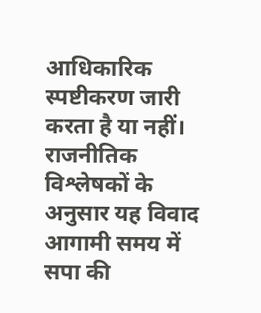आधिकारिक स्पष्टीकरण जारी करता है या नहीं। राजनीतिक विश्लेषकों के अनुसार यह विवाद आगामी समय में सपा की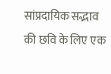सांप्रदायिक सद्भाव की छवि के लिए एक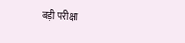बड़ी परीक्षा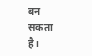बन सकता है।